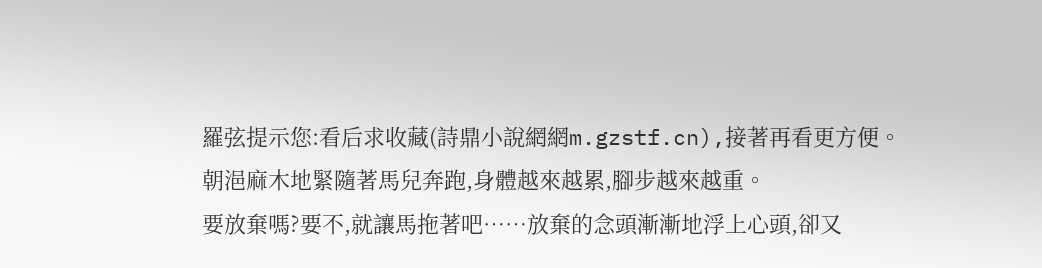羅弦提示您:看后求收藏(詩鼎小說網網m.gzstf.cn),接著再看更方便。
朝浥麻木地緊隨著馬兒奔跑,身體越來越累,腳步越來越重。
要放棄嗎?要不,就讓馬拖著吧……放棄的念頭漸漸地浮上心頭,卻又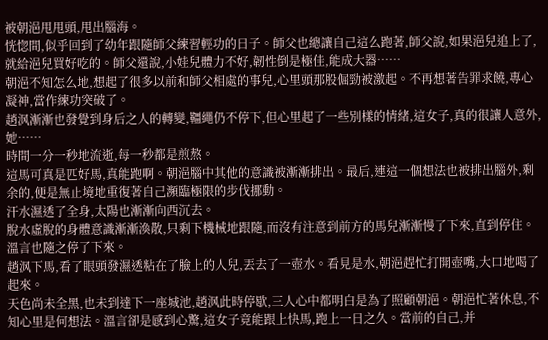被朝浥甩甩頭,甩出腦海。
恍惚間,似乎回到了幼年跟隨師父練習輕功的日子。師父也總讓自己這么跑著,師父說,如果浥兒追上了,就給浥兒買好吃的。師父還說,小娃兒體力不好,韌性倒是極佳,能成大器……
朝浥不知怎么地,想起了很多以前和師父相處的事兒,心里頭那股倔勁被激起。不再想著告罪求饒,專心凝神,當作練功突破了。
趙沨漸漸也發覺到身后之人的轉變,韁繩仍不停下,但心里起了一些別樣的情緒,這女子,真的很讓人意外,她……
時間一分一秒地流逝,每一秒都是煎熬。
這馬可真是匹好馬,真能跑啊。朝浥腦中其他的意識被漸漸排出。最后,連這一個想法也被排出腦外,剩余的,便是無止境地重復著自己瀕臨極限的步伐挪動。
汗水濕透了全身,太陽也漸漸向西沉去。
脫水虛脫的身體意識漸漸渙散,只剩下機械地跟隨,而沒有注意到前方的馬兒漸漸慢了下來,直到停住。溫言也隨之停了下來。
趙沨下馬,看了眼頭發濕透粘在了臉上的人兒,丟去了一壺水。看見是水,朝浥趕忙打開壺嘴,大口地喝了起來。
天色尚未全黑,也未到達下一座城池,趙沨此時停歇,三人心中都明白是為了照顧朝浥。朝浥忙著休息,不知心里是何想法。溫言卻是感到心驚,這女子竟能跟上快馬,跑上一日之久。當前的自己,并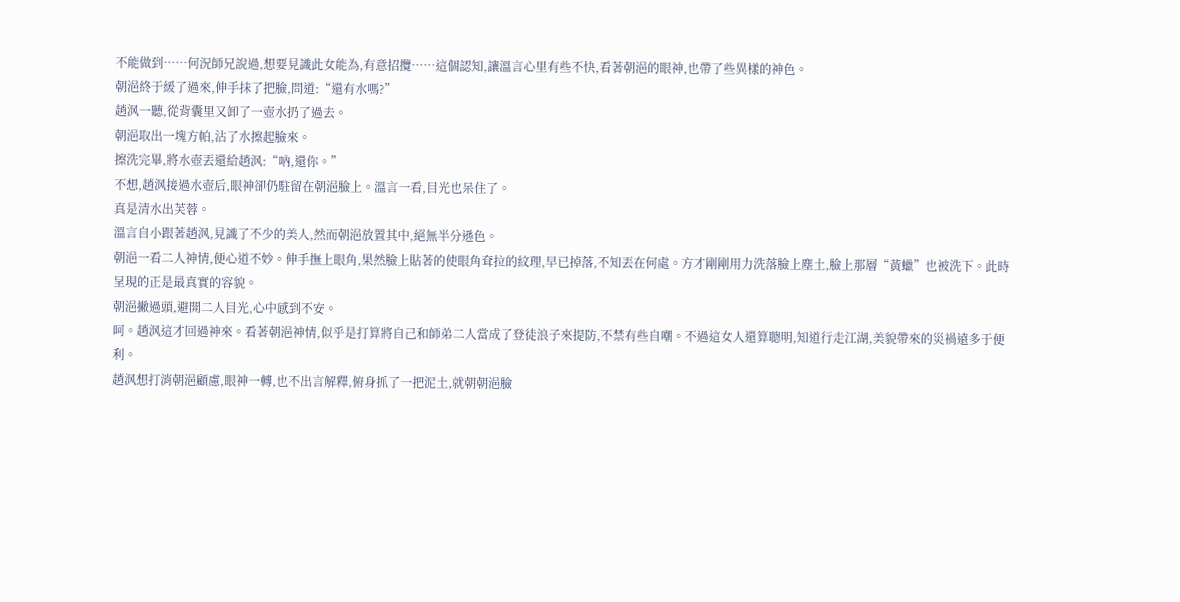不能做到……何況師兄說過,想要見識此女能為,有意招攬……這個認知,讓溫言心里有些不快,看著朝浥的眼神,也帶了些異樣的神色。
朝浥終于緩了過來,伸手抹了把臉,問道:“還有水嗎?”
趙沨一聽,從背囊里又卸了一壺水扔了過去。
朝浥取出一塊方帕,沾了水擦起臉來。
擦洗完畢,將水壺丟還給趙沨:“吶,還你。”
不想,趙沨接過水壺后,眼神卻仍駐留在朝浥臉上。溫言一看,目光也呆住了。
真是清水出芙蓉。
溫言自小跟著趙沨,見識了不少的美人,然而朝浥放置其中,絕無半分遜色。
朝浥一看二人神情,便心道不妙。伸手撫上眼角,果然臉上貼著的使眼角耷拉的紋理,早已掉落,不知丟在何處。方才剛剛用力洗落臉上塵土,臉上那層“黃蠟”也被洗下。此時呈現的正是最真實的容貌。
朝浥撇過頭,避開二人目光,心中感到不安。
呵。趙沨這才回過神來。看著朝浥神情,似乎是打算將自己和師弟二人當成了登徒浪子來提防,不禁有些自嘲。不過這女人還算聰明,知道行走江湖,美貌帶來的災禍遠多于便利。
趙沨想打消朝浥顧慮,眼神一轉,也不出言解釋,俯身抓了一把泥土,就朝朝浥臉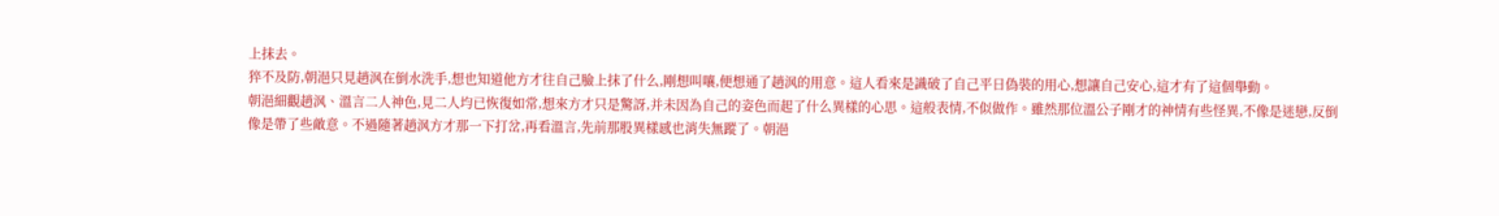上抹去。
猝不及防,朝浥只見趙沨在倒水洗手,想也知道他方才往自己臉上抹了什么,剛想叫嚷,便想通了趙沨的用意。這人看來是識破了自己平日偽裝的用心,想讓自己安心,這才有了這個舉動。
朝浥細觀趙沨、溫言二人神色,見二人均已恢復如常,想來方才只是驚訝,并未因為自己的姿色而起了什么異樣的心思。這般表情,不似做作。雖然那位溫公子剛才的神情有些怪異,不像是迷戀,反倒像是帶了些敵意。不過隨著趙沨方才那一下打岔,再看溫言,先前那股異樣感也消失無蹤了。朝浥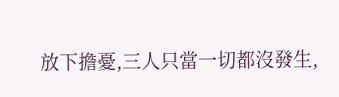放下擔憂,三人只當一切都沒發生,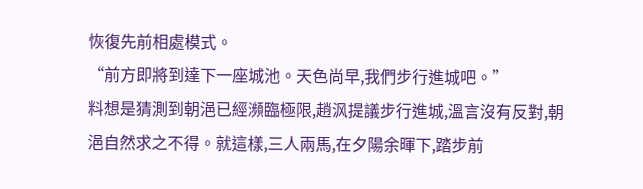恢復先前相處模式。
“前方即將到達下一座城池。天色尚早,我們步行進城吧。”
料想是猜測到朝浥已經瀕臨極限,趙沨提議步行進城,溫言沒有反對,朝浥自然求之不得。就這樣,三人兩馬,在夕陽余暉下,踏步前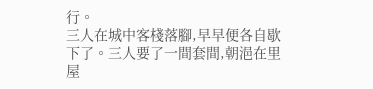行。
三人在城中客棧落腳,早早便各自歇下了。三人要了一間套間,朝浥在里屋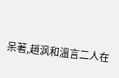呆著,趙沨和溫言二人在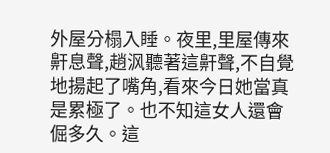外屋分榻入睡。夜里,里屋傳來鼾息聲,趙沨聽著這鼾聲,不自覺地揚起了嘴角,看來今日她當真是累極了。也不知這女人還會倔多久。這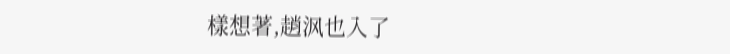樣想著,趙沨也入了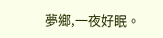夢鄉,一夜好眠。